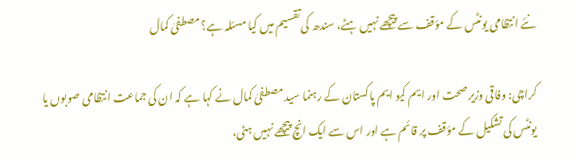نئے انتظامی یونٹس کے مؤقف سے پیچھے نہیں ہٹے، سندھ کی تقسیم میں کیا مسئلہ ہے؟ مصطفیٰ کمال

کراچی: وفاقی وزیر صحت اور ایم کیو ایم پاکستان کے رہنما سید مصطفیٰ کمال نے کہا ہے کہ ان کی جماعت انتظامی صوبوں یا یونٹس کی تشکیل کے مؤقف پر قائم ہے اور اس سے ایک انچ پیچھے نہیں ہٹی،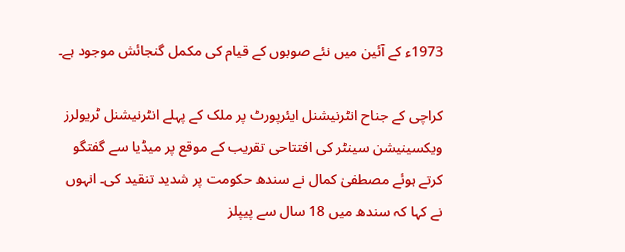1973ء کے آئین میں نئے صوبوں کے قیام کی مکمل گنجائش موجود ہے۔

کراچی کے جناح انٹرنیشنل ایئرپورٹ پر ملک کے پہلے انٹرنیشنل ٹریولرز ویکسینیشن سینٹر کی افتتاحی تقریب کے موقع پر میڈیا سے گفتگو کرتے ہوئے مصطفیٰ کمال نے سندھ حکومت پر شدید تنقید کی۔ انہوں نے کہا کہ سندھ میں 18 سال سے پیپلز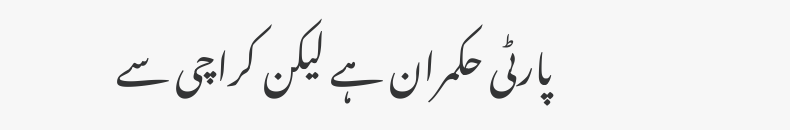پارٹی حکمران ہے لیکن کراچی سے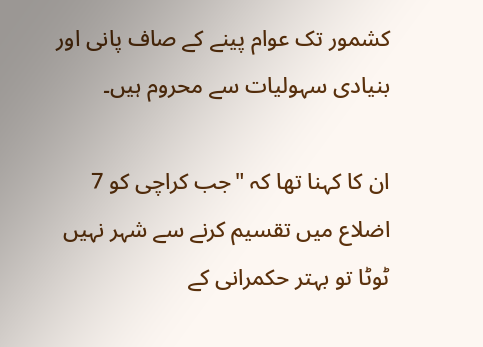کشمور تک عوام پینے کے صاف پانی اور بنیادی سہولیات سے محروم ہیں۔

ان کا کہنا تھا کہ "جب کراچی کو 7 اضلاع میں تقسیم کرنے سے شہر نہیں ٹوٹا تو بہتر حکمرانی کے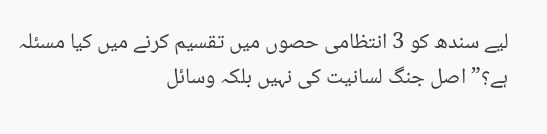لیے سندھ کو 3 انتظامی حصوں میں تقسیم کرنے میں کیا مسئلہ ہے؟” اصل جنگ لسانیت کی نہیں بلکہ وسائل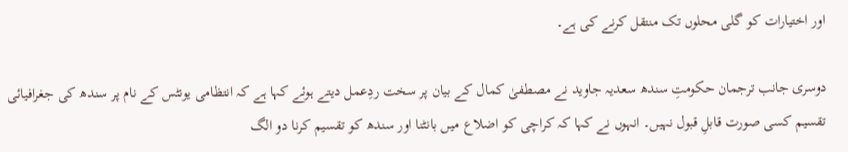اور اختیارات کو گلی محلوں تک منتقل کرنے کی ہے۔

دوسری جانب ترجمان حکومتِ سندھ سعدیہ جاوید نے مصطفیٰ کمال کے بیان پر سخت ردِعمل دیتے ہوئے کہا ہے کہ انتظامی یونٹس کے نام پر سندھ کی جغرافیائی تقسیم کسی صورت قابلِ قبول نہیں۔ انہوں نے کہا کہ کراچی کو اضلاع میں بانٹنا اور سندھ کو تقسیم کرنا دو الگ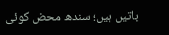باتیں ہیں؛ سندھ محض کوئی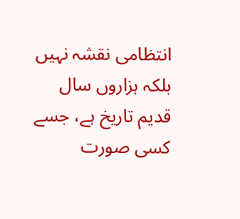انتظامی نقشہ نہیں بلکہ ہزاروں سال قدیم تاریخ ہے، جسے کسی صورت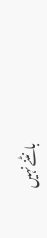بانٹنے نہیں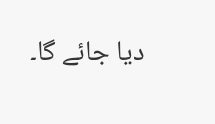دیا جائے گا۔